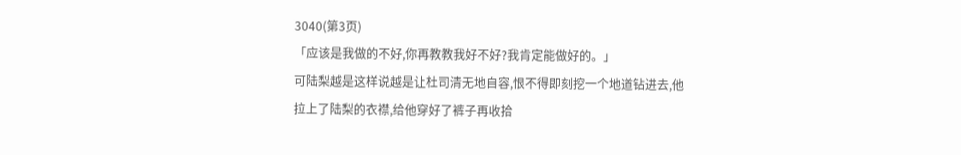3040(第3页)
「应该是我做的不好,你再教教我好不好?我肯定能做好的。」
可陆梨越是这样说越是让杜司清无地自容,恨不得即刻挖一个地道钻进去,他拉上了陆梨的衣襟,给他穿好了裤子再收拾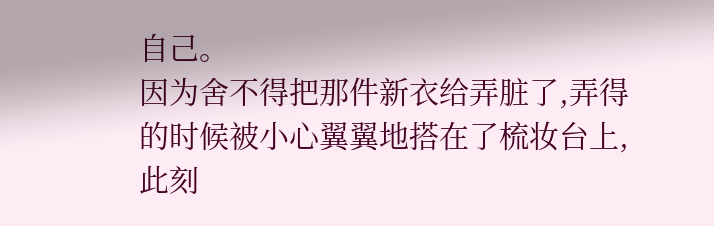自己。
因为舍不得把那件新衣给弄脏了,弄得的时候被小心翼翼地搭在了梳妆台上,此刻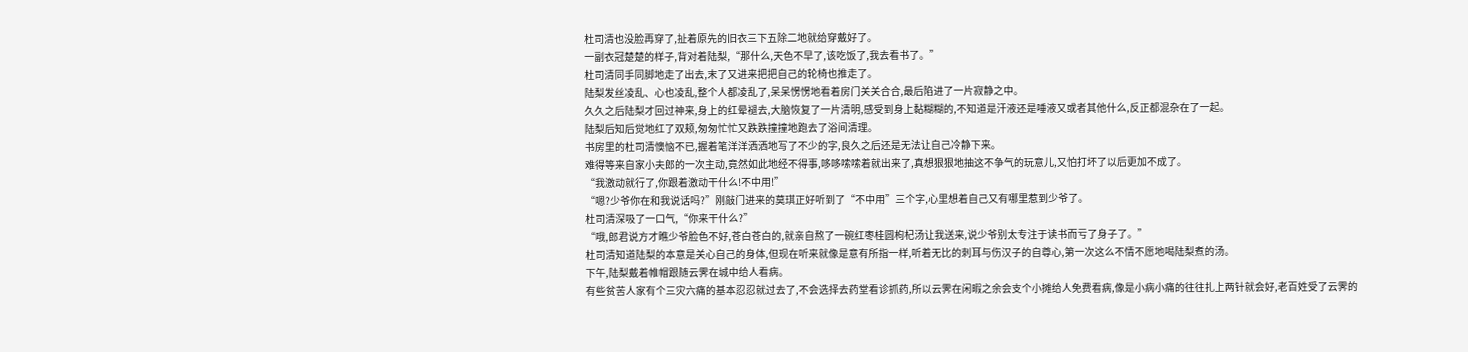杜司清也没脸再穿了,扯着原先的旧衣三下五除二地就给穿戴好了。
一副衣冠楚楚的样子,背对着陆梨,“那什么,天色不早了,该吃饭了,我去看书了。”
杜司清同手同脚地走了出去,末了又进来把把自己的轮椅也推走了。
陆梨发丝凌乱、心也凌乱,整个人都凌乱了,呆呆愣愣地看着房门关关合合,最后陷进了一片寂静之中。
久久之后陆梨才回过神来,身上的红晕褪去,大脑恢复了一片清明,感受到身上黏糊糊的,不知道是汗液还是唾液又或者其他什么,反正都混杂在了一起。
陆梨后知后觉地红了双颊,匆匆忙忙又跌跌撞撞地跑去了浴间清理。
书房里的杜司清懊恼不已,握着笔洋洋洒洒地写了不少的字,良久之后还是无法让自己冷静下来。
难得等来自家小夫郎的一次主动,竟然如此地经不得事,哆哆嗦嗦着就出来了,真想狠狠地抽这不争气的玩意儿,又怕打坏了以后更加不成了。
“我激动就行了,你跟着激动干什么!不中用!”
“嗯?少爷你在和我说话吗?”刚敲门进来的莫琪正好听到了“不中用”三个字,心里想着自己又有哪里惹到少爷了。
杜司清深吸了一口气,“你来干什么?”
“哦,郎君说方才瞧少爷脸色不好,苍白苍白的,就亲自熬了一碗红枣桂圆枸杞汤让我送来,说少爷别太专注于读书而亏了身子了。”
杜司清知道陆梨的本意是关心自己的身体,但现在听来就像是意有所指一样,听着无比的刺耳与伤汉子的自尊心,第一次这么不情不愿地喝陆梨煮的汤。
下午,陆梨戴着帷帽跟随云霁在城中给人看病。
有些贫苦人家有个三灾六痛的基本忍忍就过去了,不会选择去药堂看诊抓药,所以云霁在闲暇之余会支个小摊给人免费看病,像是小病小痛的往往扎上两针就会好,老百姓受了云霁的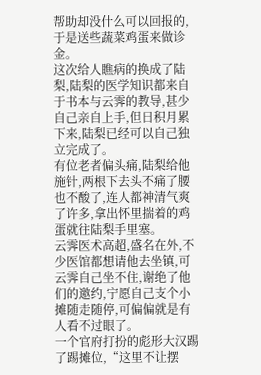帮助却没什么可以回报的,于是送些蔬菜鸡蛋来做诊金。
这次给人瞧病的换成了陆梨,陆梨的医学知识都来自于书本与云霁的教导,甚少自己亲自上手,但日积月累下来,陆梨已经可以自己独立完成了。
有位老者偏头痛,陆梨给他施针,两根下去头不痛了腰也不酸了,连人都神清气爽了许多,拿出怀里揣着的鸡蛋就往陆梨手里塞。
云霁医术高超,盛名在外,不少医馆都想请他去坐镇,可云霁自己坐不住,谢绝了他们的邀约,宁愿自己支个小摊随走随停,可偏偏就是有人看不过眼了。
一个官府打扮的彪形大汉踢了踢摊位,“这里不让摆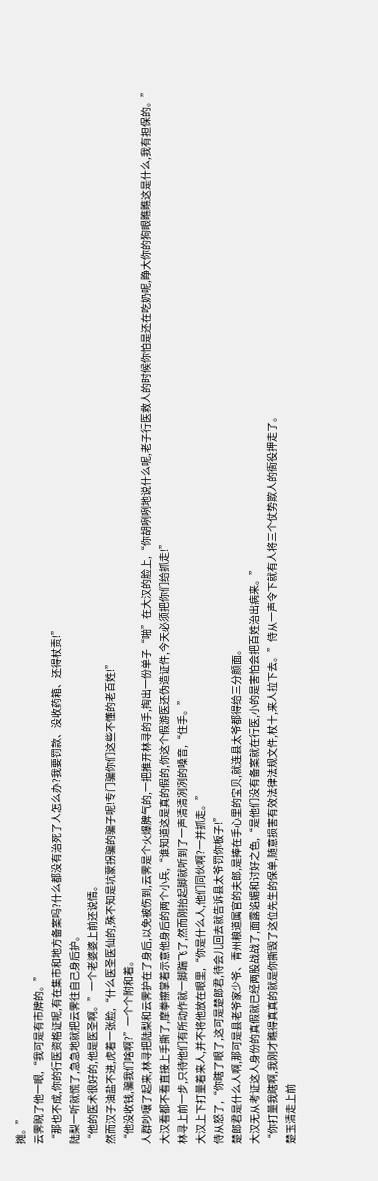摊。”
云霁睨了他一眼,“我可是有市牌的。”
“那也不成,你的行医资格证呢,有在集市和地方备案吗?什么都没有治死了人怎么办?我要罚款、没收药箱、还得杖责!”
陆梨一听就慌了,急急地就把云霁往自己身后护。
“他的医术很好的,他是医圣啊。”一个老婆婆上前还说情。
然而汉子油盐不进,虎着一张脸,“什么医圣医仙的,殊不知是坑蒙拐骗的骗子呢!专门骗你们这些不懂的老百姓!”
“他没收钱,骗我们啥啊?”一个个附和着。
人群吵嚷了起来,林寻把陆梨和云霁护在了身后,以免被伤到,云霁是个火爆脾气的,一把推开林寻的手,掏出一份单子“啪”在大汉的脸上,“你胡咧咧地说什么呢,老子行医救人的时候你怕是还在吃奶呢,睁大你的狗眼瞧瞧这是什么,我有担保的。”
大汉看都不看直接上手撕了,摩拳擦掌着示意他身后的两个小兵,“谁知道这是真的假的,你这个假游医还伪造证件,今天必须把你们给抓走!”
林寻上前一步,只待他们有所动作就一脚踹飞了,然而刚抬起脚就听到了一声清清冽冽的嗓音,“住手。”
大汉上下打量着来人,并不将他放在眼里,“你是什么人,他们同伙啊?一并抓走。”
侍从怒了,“你瞎了眼了,这可是楚郎君,待会儿回去就告诉县太爷罚你板子!”
楚郎君是什么人啊,那可是县老爷家少爷、青州粮道属官的夫郎,是捧在手心里的宝贝,就连县太爷都得给三分颜面。
大汉无从考证这人身份的真假就已经两股战战了,面露谄媚和讨好之色,“是他们没有备案就在行医,小的是害怕会把百姓治出病来。”
“你打量我瞎啊,我刚才瞧得真真的就是你撕毁了这位先生的保单,随意损害有效法律法规文件,杖十,来人拉下去。”侍从一声令下就有人将三个仗势欺人的衙役押走了。
楚玉清走上前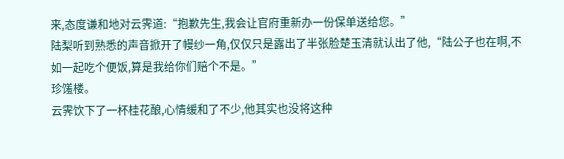来,态度谦和地对云霁道:“抱歉先生,我会让官府重新办一份保单送给您。”
陆梨听到熟悉的声音掀开了幔纱一角,仅仅只是露出了半张脸楚玉清就认出了他,“陆公子也在啊,不如一起吃个便饭,算是我给你们赔个不是。”
珍馐楼。
云霁饮下了一杯桂花酿,心情缓和了不少,他其实也没将这种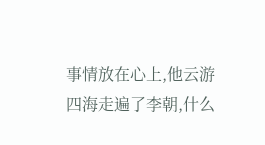事情放在心上,他云游四海走遍了李朝,什么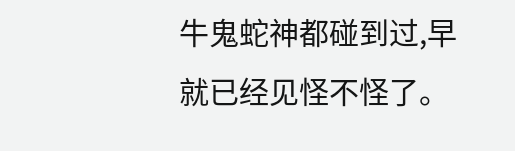牛鬼蛇神都碰到过,早就已经见怪不怪了。